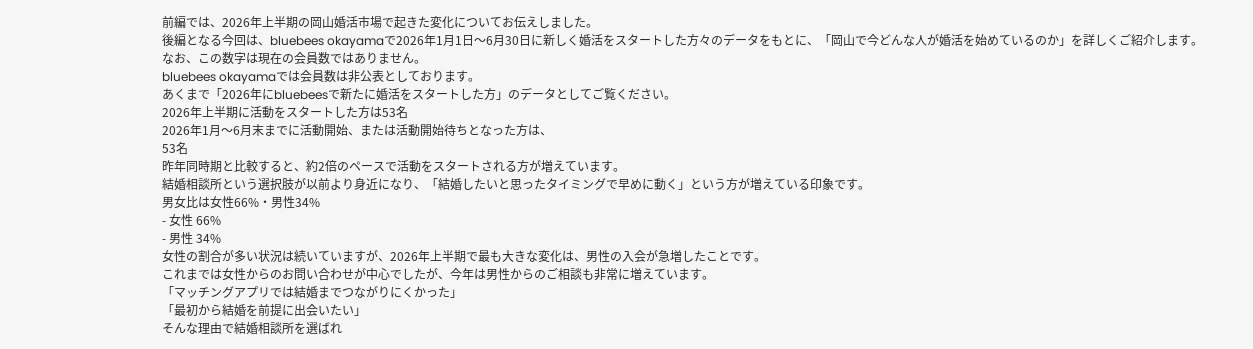前編では、2026年上半期の岡山婚活市場で起きた変化についてお伝えしました。
後編となる今回は、bluebees okayamaで2026年1月1日〜6月30日に新しく婚活をスタートした方々のデータをもとに、「岡山で今どんな人が婚活を始めているのか」を詳しくご紹介します。
なお、この数字は現在の会員数ではありません。
bluebees okayamaでは会員数は非公表としております。
あくまで「2026年にbluebeesで新たに婚活をスタートした方」のデータとしてご覧ください。
2026年上半期に活動をスタートした方は53名
2026年1月〜6月末までに活動開始、または活動開始待ちとなった方は、
53名
昨年同時期と比較すると、約2倍のペースで活動をスタートされる方が増えています。
結婚相談所という選択肢が以前より身近になり、「結婚したいと思ったタイミングで早めに動く」という方が増えている印象です。
男女比は女性66%・男性34%
- 女性 66%
- 男性 34%
女性の割合が多い状況は続いていますが、2026年上半期で最も大きな変化は、男性の入会が急増したことです。
これまでは女性からのお問い合わせが中心でしたが、今年は男性からのご相談も非常に増えています。
「マッチングアプリでは結婚までつながりにくかった」
「最初から結婚を前提に出会いたい」
そんな理由で結婚相談所を選ばれ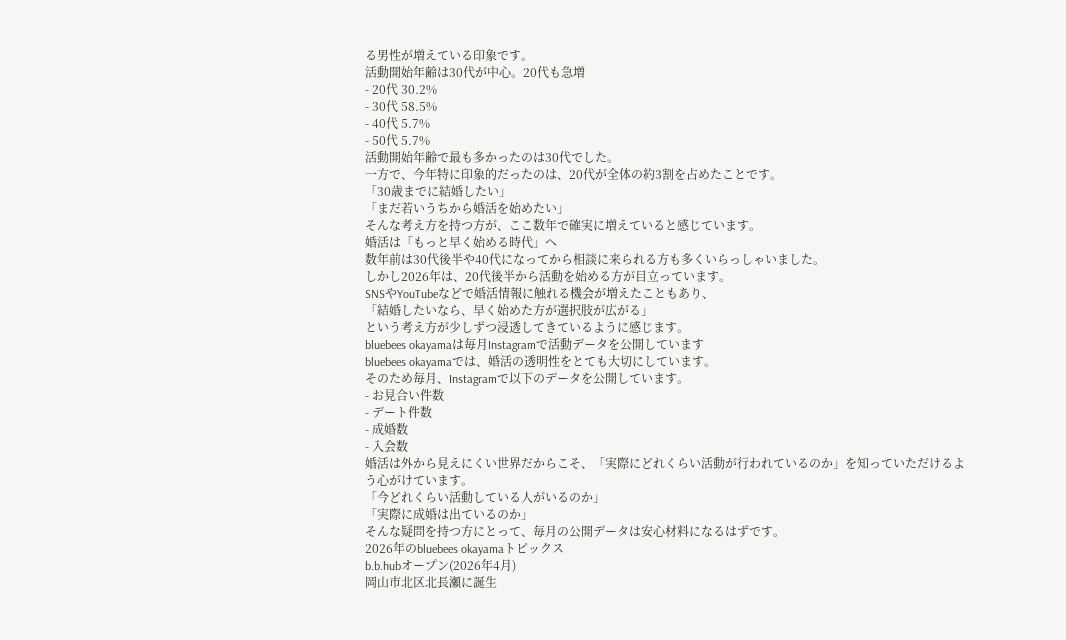る男性が増えている印象です。
活動開始年齢は30代が中心。20代も急増
- 20代 30.2%
- 30代 58.5%
- 40代 5.7%
- 50代 5.7%
活動開始年齢で最も多かったのは30代でした。
一方で、今年特に印象的だったのは、20代が全体の約3割を占めたことです。
「30歳までに結婚したい」
「まだ若いうちから婚活を始めたい」
そんな考え方を持つ方が、ここ数年で確実に増えていると感じています。
婚活は「もっと早く始める時代」へ
数年前は30代後半や40代になってから相談に来られる方も多くいらっしゃいました。
しかし2026年は、20代後半から活動を始める方が目立っています。
SNSやYouTubeなどで婚活情報に触れる機会が増えたこともあり、
「結婚したいなら、早く始めた方が選択肢が広がる」
という考え方が少しずつ浸透してきているように感じます。
bluebees okayamaは毎月Instagramで活動データを公開しています
bluebees okayamaでは、婚活の透明性をとても大切にしています。
そのため毎月、Instagramで以下のデータを公開しています。
- お見合い件数
- デート件数
- 成婚数
- 入会数
婚活は外から見えにくい世界だからこそ、「実際にどれくらい活動が行われているのか」を知っていただけるよう心がけています。
「今どれくらい活動している人がいるのか」
「実際に成婚は出ているのか」
そんな疑問を持つ方にとって、毎月の公開データは安心材料になるはずです。
2026年のbluebees okayamaトピックス
b.b.hubオープン(2026年4月)
岡山市北区北長瀬に誕生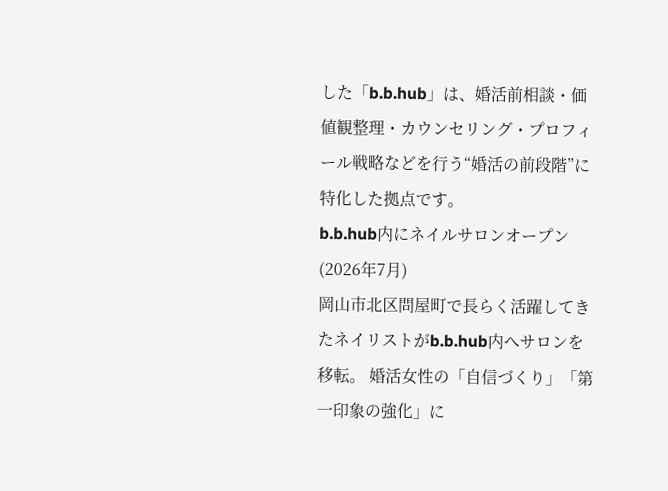した「b.b.hub」は、婚活前相談・価値観整理・カウンセリング・プロフィール戦略などを行う“婚活の前段階”に特化した拠点です。
b.b.hub内にネイルサロンオープン(2026年7月)
岡山市北区問屋町で長らく活躍してきたネイリストがb.b.hub内へサロンを移転。 婚活女性の「自信づくり」「第一印象の強化」に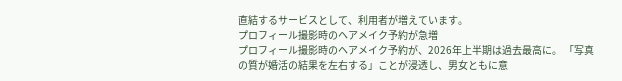直結するサービスとして、利用者が増えています。
プロフィール撮影時のヘアメイク予約が急増
プロフィール撮影時のヘアメイク予約が、2026年上半期は過去最高に。 「写真の質が婚活の結果を左右する」ことが浸透し、男女ともに意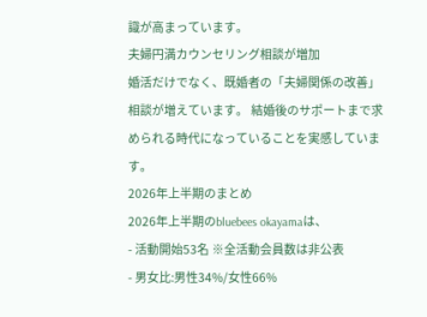識が高まっています。
夫婦円満カウンセリング相談が増加
婚活だけでなく、既婚者の「夫婦関係の改善」相談が増えています。 結婚後のサポートまで求められる時代になっていることを実感しています。
2026年上半期のまとめ
2026年上半期のbluebees okayamaは、
- 活動開始53名 ※全活動会員数は非公表
- 男女比:男性34%/女性66%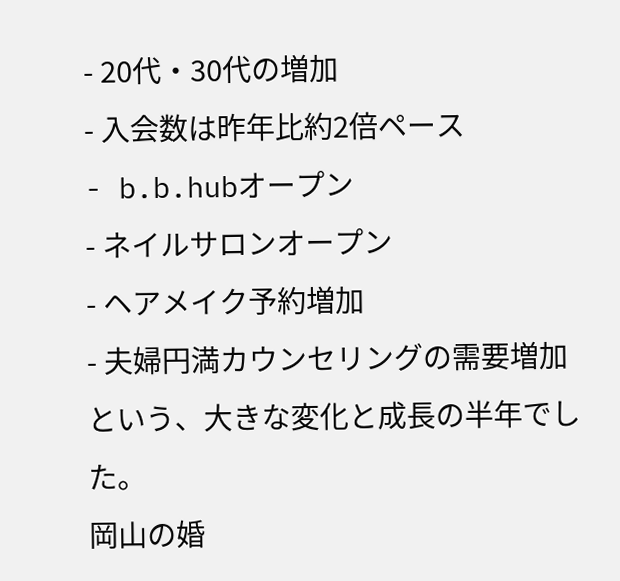- 20代・30代の増加
- 入会数は昨年比約2倍ペース
- b.b.hubオープン
- ネイルサロンオープン
- ヘアメイク予約増加
- 夫婦円満カウンセリングの需要増加
という、大きな変化と成長の半年でした。
岡山の婚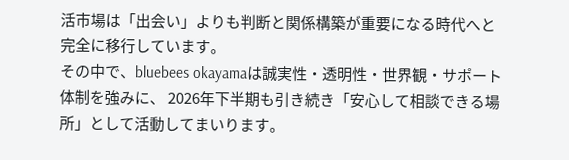活市場は「出会い」よりも判断と関係構築が重要になる時代へと完全に移行しています。
その中で、bluebees okayamaは誠実性・透明性・世界観・サポート体制を強みに、 2026年下半期も引き続き「安心して相談できる場所」として活動してまいります。